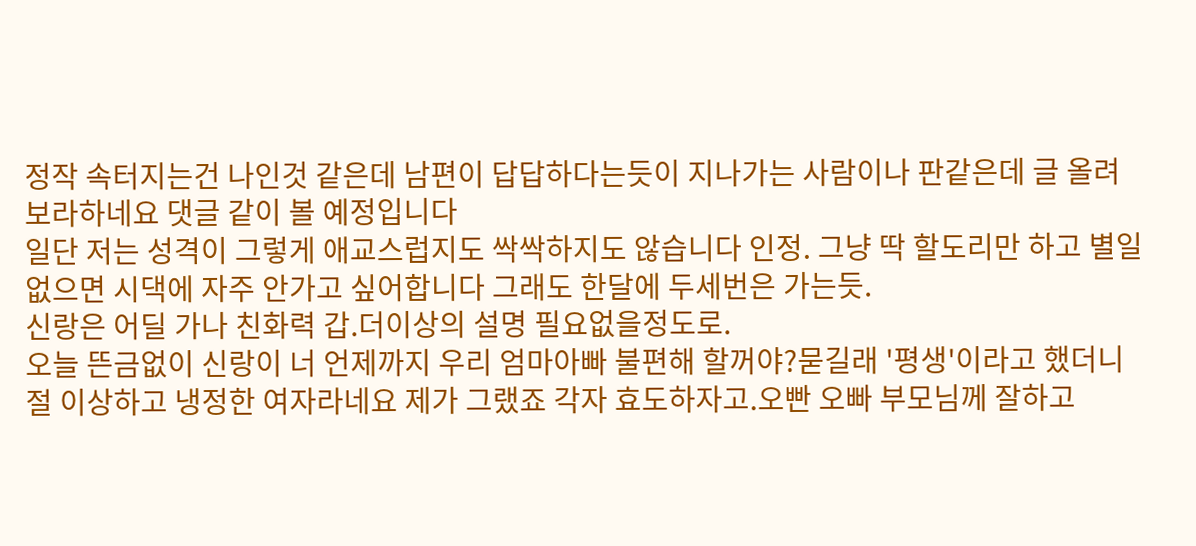정작 속터지는건 나인것 같은데 남편이 답답하다는듯이 지나가는 사람이나 판같은데 글 올려 보라하네요 댓글 같이 볼 예정입니다
일단 저는 성격이 그렇게 애교스럽지도 싹싹하지도 않습니다 인정. 그냥 딱 할도리만 하고 별일 없으면 시댁에 자주 안가고 싶어합니다 그래도 한달에 두세번은 가는듯.
신랑은 어딜 가나 친화력 갑.더이상의 설명 필요없을정도로.
오늘 뜬금없이 신랑이 너 언제까지 우리 엄마아빠 불편해 할꺼야?묻길래 '평생'이라고 했더니 절 이상하고 냉정한 여자라네요 제가 그랬죠 각자 효도하자고.오빤 오빠 부모님께 잘하고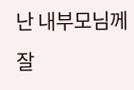난 내부모님께 잘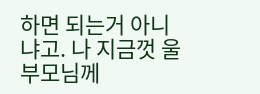하면 되는거 아니냐고. 나 지금껏 울 부모님께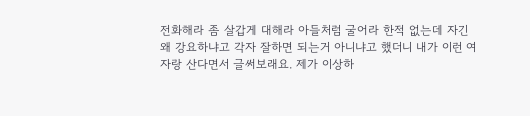전화해라 좀 살갑게 대해라 아들처럼 굴어라 한적 없는데 자긴 왜 강요하냐고 각자 잘하면 되는거 아니냐고 했더니 내가 이런 여자랑 산다면서 글써보래요. 제가 이상하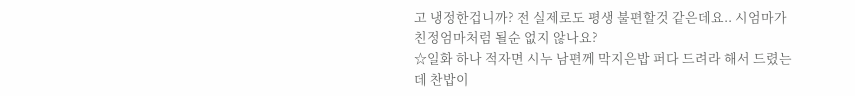고 냉정한겁니까? 전 실제로도 평생 불편할것 같은데요.. 시엄마가 친정엄마처럼 될순 없지 않나요?
☆일화 하나 적자면 시누 남편께 막지은밥 퍼다 드려라 해서 드렸는데 찬밥이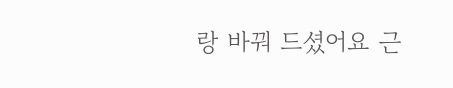랑 바꿔 드셨어요 근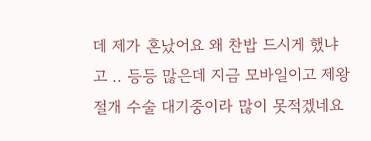데 제가 혼났어요 왜 찬밥 드시게 했냐고 .. 등등 많은데 지금 모바일이고 제왕절개 수술 대기중이라 많이 못적겠네요